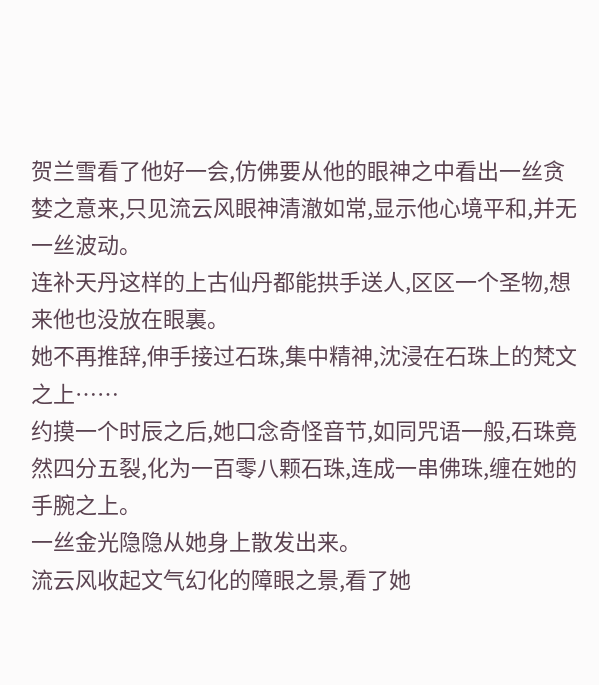贺兰雪看了他好一会,仿佛要从他的眼神之中看出一丝贪婪之意来,只见流云风眼神清澈如常,显示他心境平和,并无一丝波动。
连补天丹这样的上古仙丹都能拱手送人,区区一个圣物,想来他也没放在眼裏。
她不再推辞,伸手接过石珠,集中精神,沈浸在石珠上的梵文之上……
约摸一个时辰之后,她口念奇怪音节,如同咒语一般,石珠竟然四分五裂,化为一百零八颗石珠,连成一串佛珠,缠在她的手腕之上。
一丝金光隐隐从她身上散发出来。
流云风收起文气幻化的障眼之景,看了她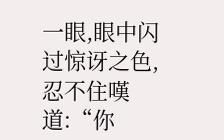一眼,眼中闪过惊讶之色,忍不住嘆道:“你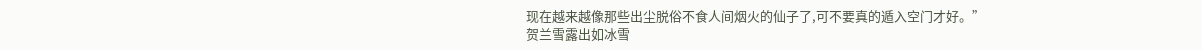现在越来越像那些出尘脱俗不食人间烟火的仙子了,可不要真的遁入空门才好。”
贺兰雪露出如冰雪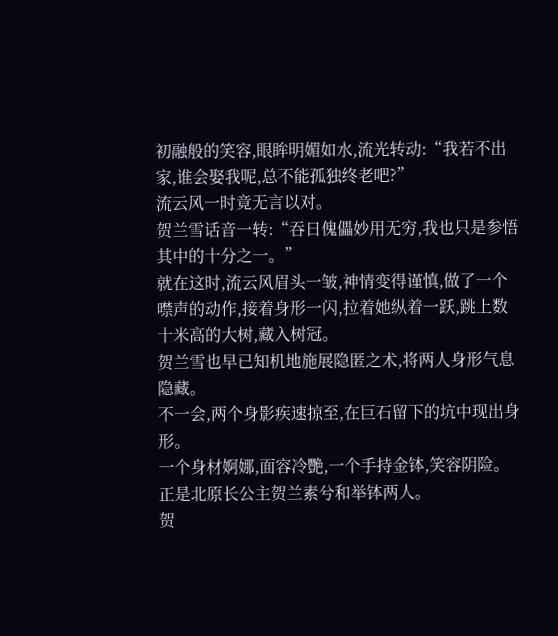初融般的笑容,眼眸明媚如水,流光转动:“我若不出家,谁会娶我呢,总不能孤独终老吧?”
流云风一时竟无言以对。
贺兰雪话音一转:“吞日傀儡妙用无穷,我也只是参悟其中的十分之一。”
就在这时,流云风眉头一皱,神情变得谨慎,做了一个噤声的动作,接着身形一闪,拉着她纵着一跃,跳上数十米高的大树,藏入树冠。
贺兰雪也早已知机地施展隐匿之术,将两人身形气息隐藏。
不一会,两个身影疾速掠至,在巨石留下的坑中现出身形。
一个身材婀娜,面容冷艷,一个手持金钵,笑容阴险。
正是北原长公主贺兰素兮和举钵两人。
贺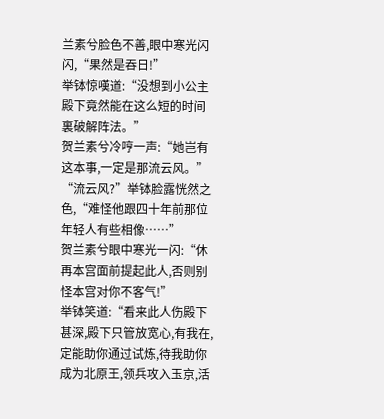兰素兮脸色不善,眼中寒光闪闪,“果然是吞日!”
举钵惊嘆道:“没想到小公主殿下竟然能在这么短的时间裏破解阵法。”
贺兰素兮冷哼一声:“她岂有这本事,一定是那流云风。”
“流云风?”举钵脸露恍然之色,“难怪他跟四十年前那位年轻人有些相像……”
贺兰素兮眼中寒光一闪:“休再本宫面前提起此人,否则别怪本宫对你不客气!”
举钵笑道:“看来此人伤殿下甚深,殿下只管放宽心,有我在,定能助你通过试炼,待我助你成为北原王,领兵攻入玉京,活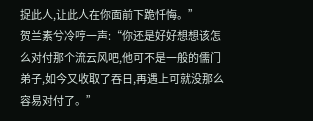捉此人,让此人在你面前下跪忏悔。”
贺兰素兮冷哼一声:“你还是好好想想该怎么对付那个流云风吧,他可不是一般的儒门弟子,如今又收取了吞日,再遇上可就没那么容易对付了。”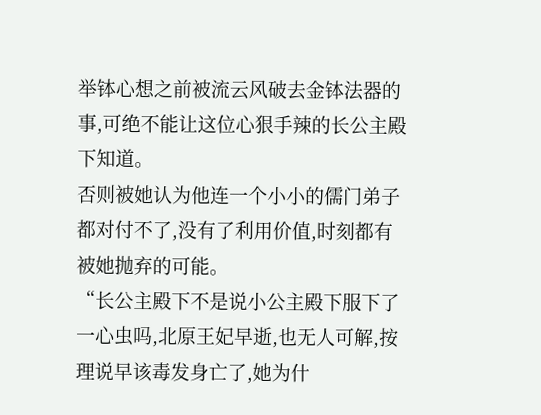举钵心想之前被流云风破去金钵法器的事,可绝不能让这位心狠手辣的长公主殿下知道。
否则被她认为他连一个小小的儒门弟子都对付不了,没有了利用价值,时刻都有被她抛弃的可能。
“长公主殿下不是说小公主殿下服下了一心虫吗,北原王妃早逝,也无人可解,按理说早该毒发身亡了,她为什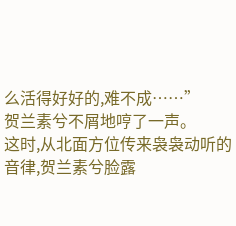么活得好好的,难不成……”
贺兰素兮不屑地哼了一声。
这时,从北面方位传来袅袅动听的音律,贺兰素兮脸露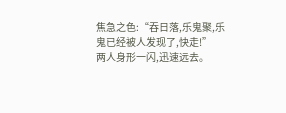焦急之色:“吞日落,乐鬼聚,乐鬼已经被人发现了,快走!”
两人身形一闪,迅速远去。